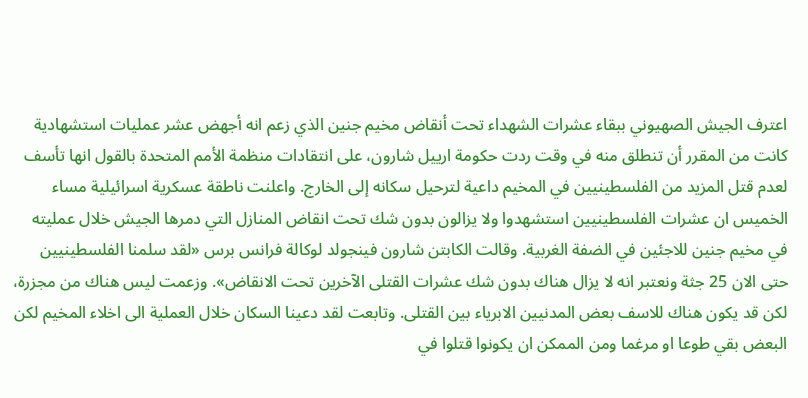اعترف الجيش الصهيوني ببقاء عشرات الشهداء تحت أنقاض مخيم جنين الذي زعم انه أجهض عشر عمليات استشهادية كانت من المقرر أن تنطلق منه في وقت ردت حكومة ارييل شارون، على انتقادات منظمة الأمم المتحدة بالقول انها تأسف لعدم قتل المزيد من الفلسطينيين في المخيم داعية لترحيل سكانه إلى الخارج. واعلنت ناطقة عسكرية اسرائيلية مساء الخميس ان عشرات الفلسطينيين استشهدوا ولا يزالون بدون شك تحت انقاض المنازل التي دمرها الجيش خلال عمليته في مخيم جنين للاجئين في الضفة الغربية. وقالت الكابتن شارون فينجولد لوكالة فرانس برس «لقد سلمنا الفلسطينيين حتى الان 25 جثة ونعتبر انه لا يزال هناك بدون شك عشرات القتلى الآخرين تحت الانقاض». وزعمت ليس هناك من مجزرة، لكن قد يكون هناك للاسف بعض المدنيين الابرياء بين القتلى. وتابعت لقد دعينا السكان خلال العملية الى اخلاء المخيم لكن البعض بقي طوعا او مرغما ومن الممكن ان يكونوا قتلوا في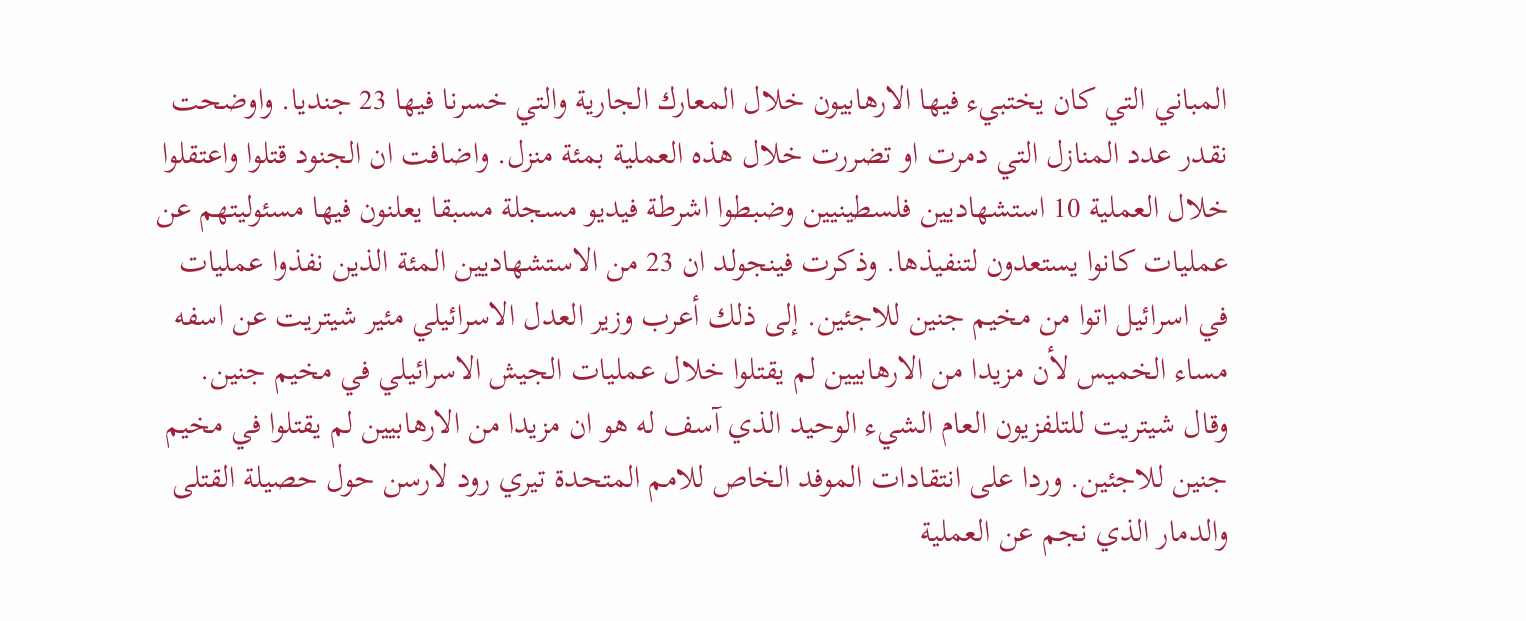المباني التي كان يختبيء فيها الارهابيون خلال المعارك الجارية والتي خسرنا فيها 23 جنديا. واوضحت نقدر عدد المنازل التي دمرت او تضررت خلال هذه العملية بمئة منزل. واضافت ان الجنود قتلوا واعتقلوا خلال العملية 10 استشهاديين فلسطينيين وضبطوا اشرطة فيديو مسجلة مسبقا يعلنون فيها مسئوليتهم عن عمليات كانوا يستعدون لتنفيذها. وذكرت فينجولد ان 23 من الاستشهاديين المئة الذين نفذوا عمليات في اسرائيل اتوا من مخيم جنين للاجئين. إلى ذلك أعرب وزير العدل الاسرائيلي مئير شيتريت عن اسفه مساء الخميس لأن مزيدا من الارهابيين لم يقتلوا خلال عمليات الجيش الاسرائيلي في مخيم جنين. وقال شيتريت للتلفزيون العام الشيء الوحيد الذي آسف له هو ان مزيدا من الارهابيين لم يقتلوا في مخيم جنين للاجئين. وردا على انتقادات الموفد الخاص للامم المتحدة تيري رود لارسن حول حصيلة القتلى والدمار الذي نجم عن العملية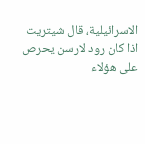الاسرائيلية، قال شيتريت اذا كان رود لارسن يحرص على هؤلاء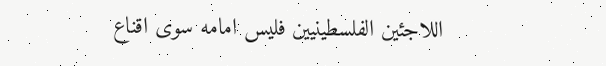اللاجئين الفلسطينيين فليس امامه سوى اقناع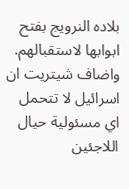بلاده النرويج بفتح ابوابها لاستقبالهم. واضاف شيتريت ان اسرائيل لا تتحمل اي مسئولية حيال اللاجئين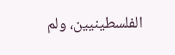الفلسطينيين، ولم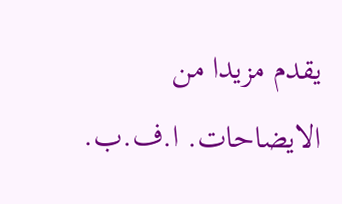يقدم مزيدا من الايضاحات. ا.ف.ب.